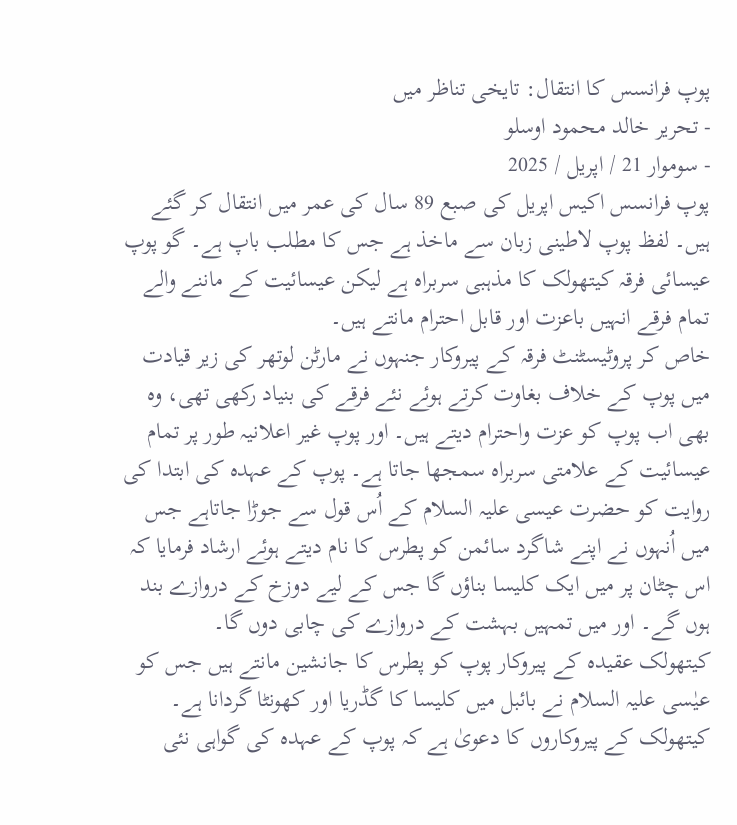پوپ فرانسس کا انتقال: تایخی تناظر میں
- تحریر خالد محمود اوسلو
- سوموار 21 / اپریل / 2025
پوپ فرانسس اکیس اپریل کی صبع 89 سال کی عمر میں انتقال کر گئے ہیں۔ لفظ پوپ لاطینی زبان سے ماخذ ہے جس کا مطلب باپ ہے۔ گو پوپ عیسائی فرقہ کیتھولک کا مذہبی سربراہ ہے لیکن عیسائیت کے ماننے والے تمام فرقے انہیں باعزت اور قابل احترام مانتے ہیں۔
خاص کر پروٹیسٹنٹ فرقہ کے پیروکار جنہوں نے مارٹن لوتھر کی زیر قیادت میں پوپ کے خلاف بغاوت کرتے ہوئے نئے فرقے کی بنیاد رکھی تھی، وہ بھی اب پوپ کو عزت واحترام دیتے ہیں۔ اور پوپ غیر اعلانیہ طور پر تمام عیسائیت کے علامتی سربراہ سمجھا جاتا ہے۔ پوپ کے عہدہ کی ابتدا کی روایت کو حضرت عیسی علیہ السلام کے اُس قول سے جوڑا جاتاہے جس میں اُنہوں نے اپنے شاگرد سائمن کو پطرس کا نام دیتے ہوئے ارشاد فرمایا کہ اس چٹان پر میں ایک کلیسا بناؤں گا جس کے لیے دوزخ کے دروازے بند ہوں گے۔ اور میں تمہیں بہشت کے دروازے کی چابی دوں گا۔
کیتھولک عقیدہ کے پیروکار پوپ کو پطرس کا جانشین مانتے ہیں جس کو عیٰسی علیہ السلام نے بائبل میں کلیسا کا گڈریا اور کھونٹا گردانا ہے۔ کیتھولک کے پیروکاروں کا دعویٰ ہے کہ پوپ کے عہدہ کی گواہی نئی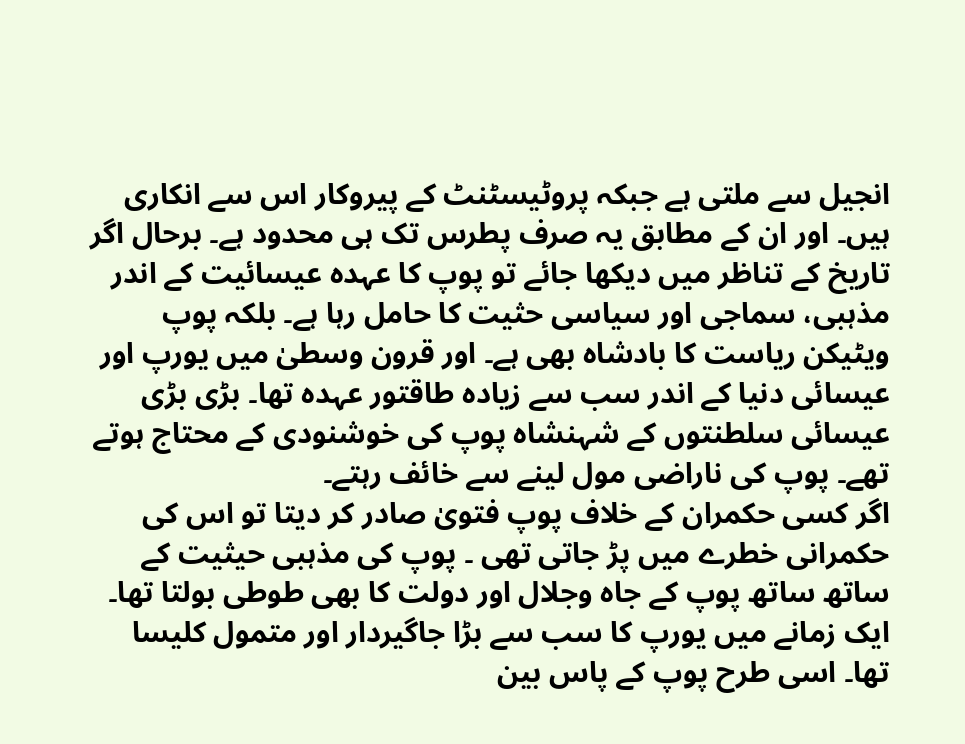انجیل سے ملتی ہے جبکہ پروٹیسٹنٹ کے پیروکار اس سے انکاری ہیں۔ اور ان کے مطابق یہ صرف پطرس تک ہی محدود ہے۔ برحال اگر تاریخ کے تناظر میں دیکھا جائے تو پوپ کا عہدہ عیسائیت کے اندر مذہبی، سماجی اور سیاسی حثیت کا حامل رہا ہے۔ بلکہ پوپ ویٹیکن ریاست کا بادشاہ بھی ہے۔ اور قرون وسطیٰ میں یورپ اور عیسائی دنیا کے اندر سب سے زیادہ طاقتور عہدہ تھا۔ بڑی بڑی عیسائی سلطنتوں کے شہنشاہ پوپ کی خوشنودی کے محتاج ہوتے تھے۔ پوپ کی ناراضی مول لینے سے خائف رہتے۔
اگر کسی حکمران کے خلاف پوپ فتویٰ صادر کر دیتا تو اس کی حکمرانی خطرے میں پڑ جاتی تھی ۔ پوپ کی مذہبی حیثیت کے ساتھ ساتھ پوپ کے جاہ وجلال اور دولت کا بھی طوطی بولتا تھا۔ ایک زمانے میں یورپ کا سب سے بڑا جاگیردار اور متمول کلیسا تھا۔ اسی طرح پوپ کے پاس بین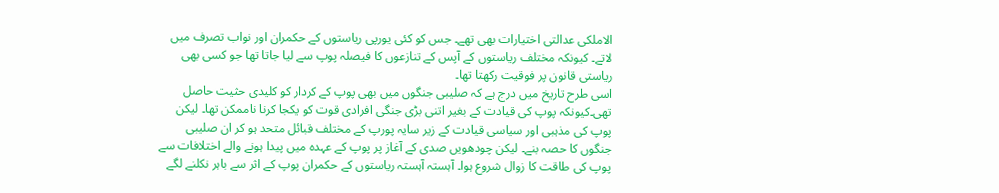الاملکی عدالتی اختیارات بھی تھے۔ جس کو کئی یورپی ریاستوں کے حکمران اور نواب تصرف میں لاتے۔ کیونکہ مختلف ریاستوں کے آپس کے تنازعوں کا فیصلہ پوپ سے لیا جاتا تھا جو کسی بھی ریاستی قانون پر فوقیت رکھتا تھا۔
اسی طرح تاریخ میں درج ہے کہ صلیبی جنگوں میں بھی پوپ کے کردار کو کلیدی حثیت حاصل تھی۔کیونکہ پوپ کی قیادت کے بغیر اتنی بڑی جنگی افرادی قوت کو یکجا کرنا ناممکن تھا۔ لیکن پوپ کی مذہبی اور سیاسی قیادت کے زیر سایہ پورپ کے مختلف قبائل متحد ہو کر ان صلیبی جنگوں کا حصہ بنے۔ لیکن چودھویں صدی کے آغاز پر پوپ کے عہدہ میں پیدا ہونے والے اختلافات سے پوپ کی طاقت کا زوال شروع ہوا۔ آہستہ آہستہ ریاستوں کے حکمران پوپ کے اثر سے باہر نکلنے لگے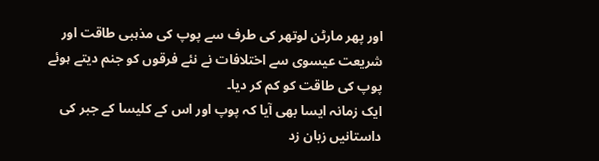اور پھر مارٹن لوتھر کی طرف سے پوپ کی مذہبی طاقت اور شریعت عیسوی سے اختلافات نے نئے فرقوں کو جنم دیتے ہوئے پوپ کی طاقت کو کم کر دیا۔
ایک زمانہ ایسا بھی آیا کہ پوپ اور اس کے کلیسا کے جبر کی داستانیں زبان زد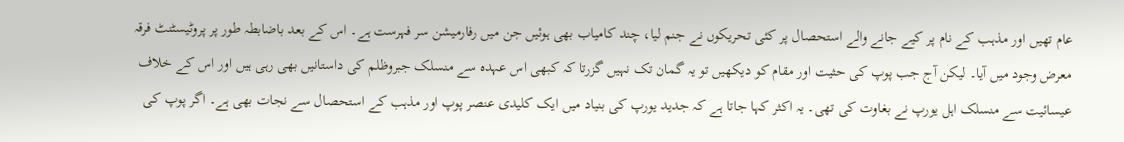عام تھیں اور مذہب کے نام پر کیے جانے والے استحصال پر کئی تحریکوں نے جنم لیا، چند کامیاب بھی ہوئیں جن میں رفارمیشن سر فہرست ہے۔ اس کے بعد باضابطہ طور پر پروٹیسٹنٹ فرقہ معرض وجود میں آیا۔ لیکن آج جب پوپ کی حثیت اور مقام کو دیکھیں تو یہ گمان تک نہیں گزرتا کہ کبھی اس عہدہ سے منسلک جبروظلم کی داستانیں بھی رہی ہیں اور اس کے خلاف عیسائیت سے منسلک اہل یورپ نے بغاوت کی تھی۔ یہ اکثر کہا جاتا ہے کہ جدید یورپ کی بنیاد میں ایک کلیدی عنصر پوپ اور مذہب کے استحصال سے نجات بھی ہے۔ اگر پوپ کی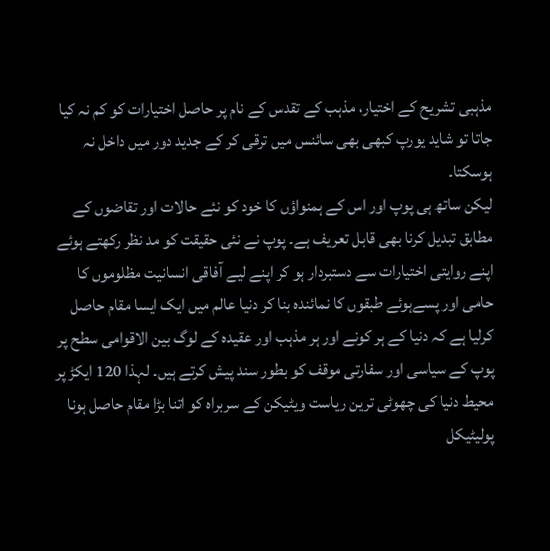مذہبی تشریح کے اختیار، مذہب کے تقدس کے نام پر حاصل اختیارات کو کم نہ کیا جاتا تو شاید یورپ کبھی بھی سائنس میں ترقی کر کے جدید دور میں داخل نہ ہوسکتا۔
لیکن ساتھ ہی پوپ اور اس کے ہمنواؤں کا خود کو نئے حالات اور تقاضوں کے مطابق تبدیل کرنا بھی قابل تعریف ہے۔ پوپ نے نئی حقیقت کو مد نظر رکھتے ہوئے اپنے روایتی اختیارات سے دستبردار ہو کر اپنے لیے آفاقی انسانیت مظلوموں کا حامی اور پسےہوئے طبقوں کا نمائندہ بنا کر دنیا عالم میں ایک ایسا مقام حاصل کرلیا ہے کہ دنیا کے ہر کونے اور ہر مذہب اور عقیدہ کے لوگ بین الاقوامی سطح پر پوپ کے سیاسی اور سفارتی موقف کو بطور سند پیش کرتے ہیں۔ لہذا 120 ایکڑ پر محیط دنیا کی چھوٹی ترین ریاست ویٹیکن کے سربراہ کو اتنا بڑا مقام حاصل ہونا پولیٹیکل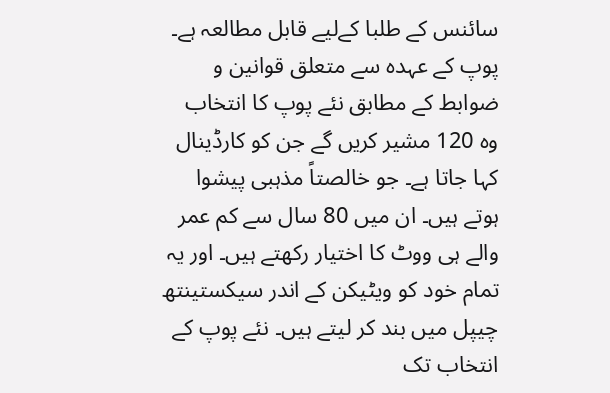سائنس کے طلبا کےلیے قابل مطالعہ ہے۔
پوپ کے عہدہ سے متعلق قوانین و ضوابط کے مطابق نئے پوپ کا انتخاب وہ 120 مشیر کریں گے جن کو کارڈینال کہا جاتا ہے۔ جو خالصتاً مذہبی پیشوا ہوتے ہیں۔ ان میں 80 سال سے کم عمر والے ہی ووٹ کا اختیار رکھتے ہیں۔ اور یہ تمام خود کو ویٹیکن کے اندر سیکستینتھ چیپل میں بند کر لیتے ہیں۔ نئے پوپ کے انتخاب تک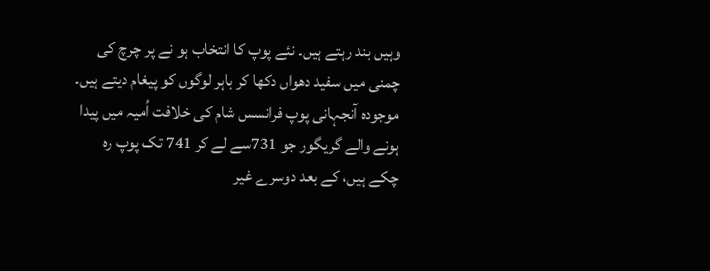وہیں بند رہتے ہیں۔ نئے پوپ کا انتخاب ہو نے پر چرچ کی چمنی میں سفید دھواں دکھا کر باہر لوگوں کو پیغام دیتے ہیں۔
موجودہ آنجہانی پوپ فرانسس شام کی خلافت اُمیہ میں پیدا ہونے والے گریگور جو 731سے لے کر 741 تک پوپ رہ چکے ہیں، کے بعد دوسرے غیر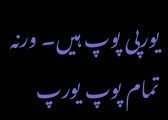یورپی پوپ ہیں۔ ورنہ تمام پوپ یورپ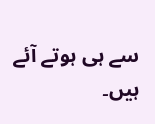سے ہی ہوتے آئے ہیں۔